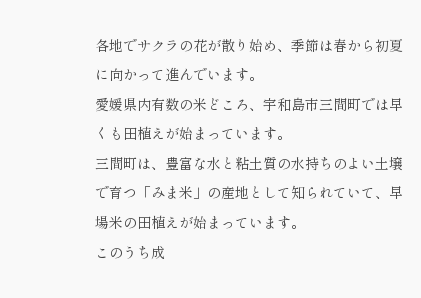各地でサクラの花が散り始め、季節は春から初夏に向かって進んでいます。
愛媛県内有数の米どころ、宇和島市三間町では早くも田植えが始まっています。
三間町は、豊富な水と粘土質の水持ちのよい土壌で育つ「みま米」の産地として知られていて、早場米の田植えが始まっています。
このうち成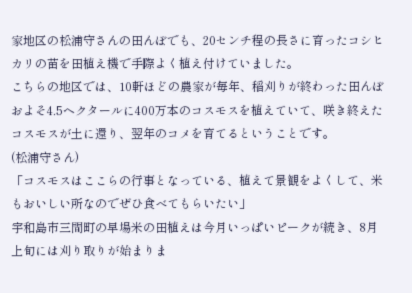家地区の松浦守さんの田んぼでも、20センチ程の長さに育ったコシヒカリの苗を田植え機で手際よく植え付けていました。
こちらの地区では、10軒ほどの農家が毎年、稲刈りが終わった田んぼおよそ4.5ヘクタールに400万本のコスモスを植えていて、咲き終えたコスモスが土に還り、翌年のコメを育てるということです。
(松浦守さん)
「コスモスはここらの行事となっている、植えて景観をよくして、米もおいしい所なのでぜひ食べてもらいたい」
宇和島市三間町の早場米の田植えは今月いっぱいピークが続き、8月上旬には刈り取りが始まりま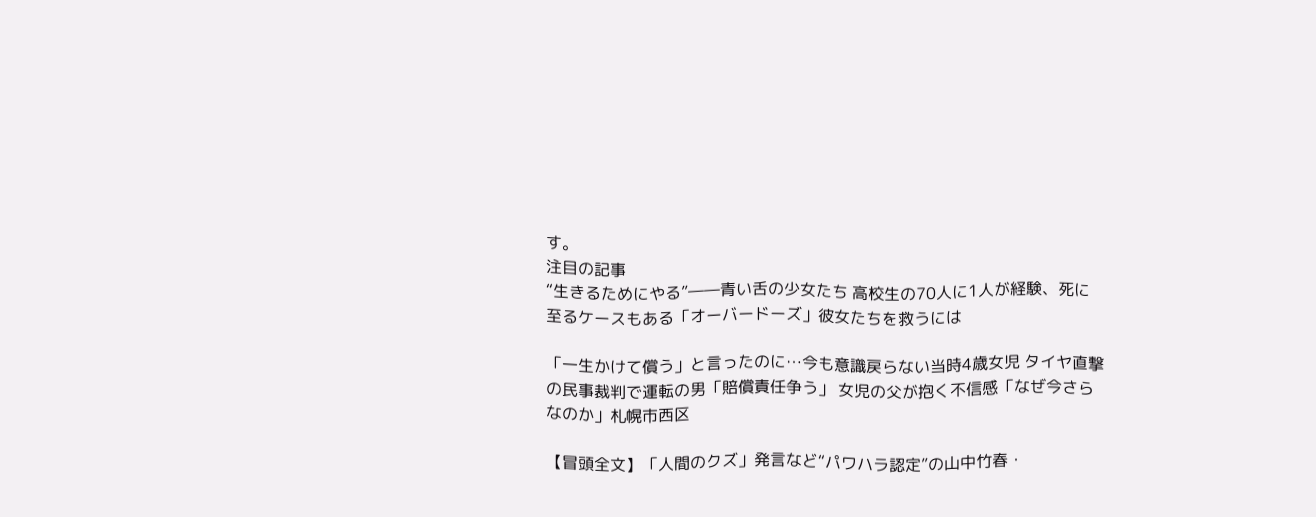す。
注目の記事
“生きるためにやる”――青い舌の少女たち 高校生の70人に1人が経験、死に至るケースもある「オーバードーズ」彼女たちを救うには

「一生かけて償う」と言ったのに…今も意識戻らない当時4歳女児 タイヤ直撃の民事裁判で運転の男「賠償責任争う」 女児の父が抱く不信感「なぜ今さらなのか」札幌市西区

【冒頭全文】「人間のクズ」発言など“パワハラ認定”の山中竹春・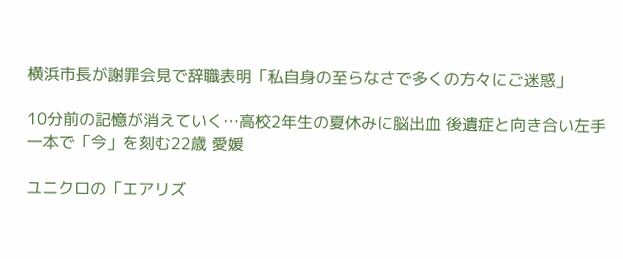横浜市長が謝罪会見で辞職表明「私自身の至らなさで多くの方々にご迷惑」

10分前の記憶が消えていく…高校2年生の夏休みに脳出血 後遺症と向き合い左手一本で「今」を刻む22歳 愛媛

ユニクロの「エアリズ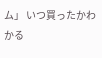ム」 いつ買ったかわかる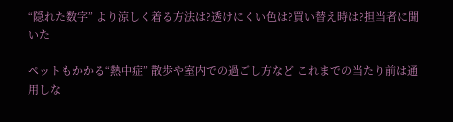“隠れた数字” より涼しく着る方法は?透けにくい色は?買い替え時は?担当者に聞いた

ペットもかかる“熱中症” 散歩や室内での過ごし方など これまでの当たり前は通用しな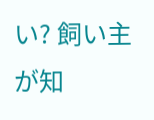い? 飼い主が知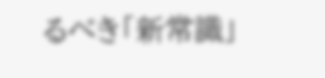るべき「新常識」